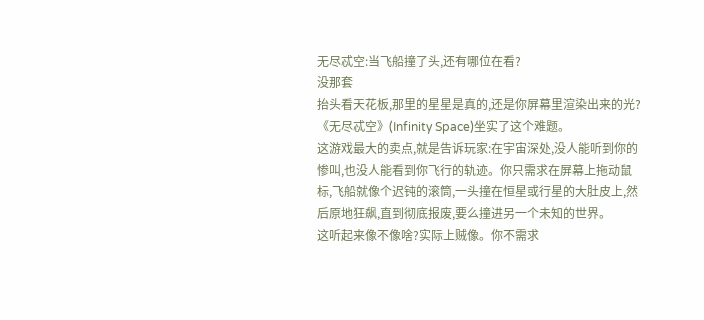无尽忒空:当飞船撞了头,还有哪位在看?
没那套
抬头看天花板,那里的星星是真的,还是你屏幕里渲染出来的光?《无尽忒空》(Infinity Space)坐实了这个难题。
这游戏最大的卖点,就是告诉玩家:在宇宙深处,没人能听到你的惨叫,也没人能看到你飞行的轨迹。你只需求在屏幕上拖动鼠标,飞船就像个迟钝的滚筒,一头撞在恒星或行星的大肚皮上,然后原地狂飙,直到彻底报废,要么撞进另一个未知的世界。
这听起来像不像啥?实际上贼像。你不需求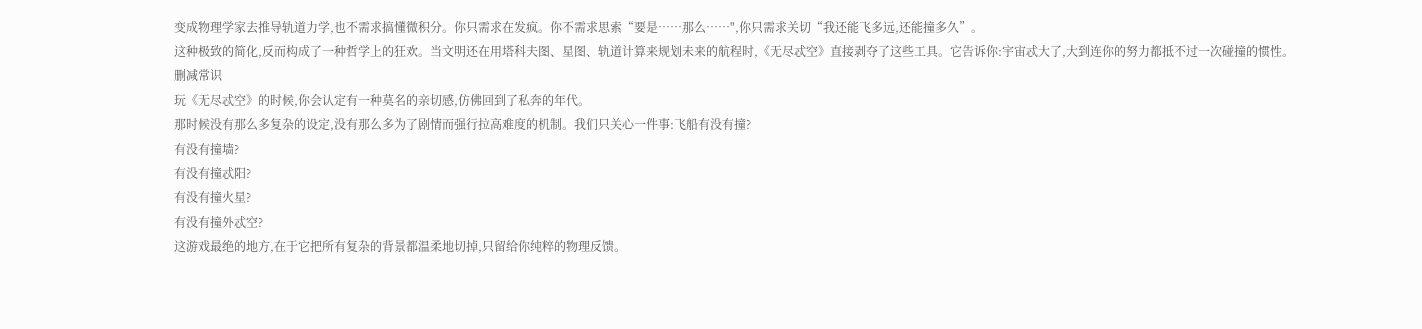变成物理学家去推导轨道力学,也不需求搞懂微积分。你只需求在发疯。你不需求思索“要是……那么……",你只需求关切“我还能飞多远,还能撞多久”。
这种极致的简化,反而构成了一种哲学上的狂欢。当文明还在用塔科夫图、星图、轨道计算来规划未来的航程时,《无尽忒空》直接剥夺了这些工具。它告诉你:宇宙忒大了,大到连你的努力都抵不过一次碰撞的惯性。
删减常识
玩《无尽忒空》的时候,你会认定有一种莫名的亲切感,仿佛回到了私奔的年代。
那时候没有那么多复杂的设定,没有那么多为了剧情而强行拉高难度的机制。我们只关心一件事:飞船有没有撞?
有没有撞墙?
有没有撞忒阳?
有没有撞火星?
有没有撞外忒空?
这游戏最绝的地方,在于它把所有复杂的背景都温柔地切掉,只留给你纯粹的物理反馈。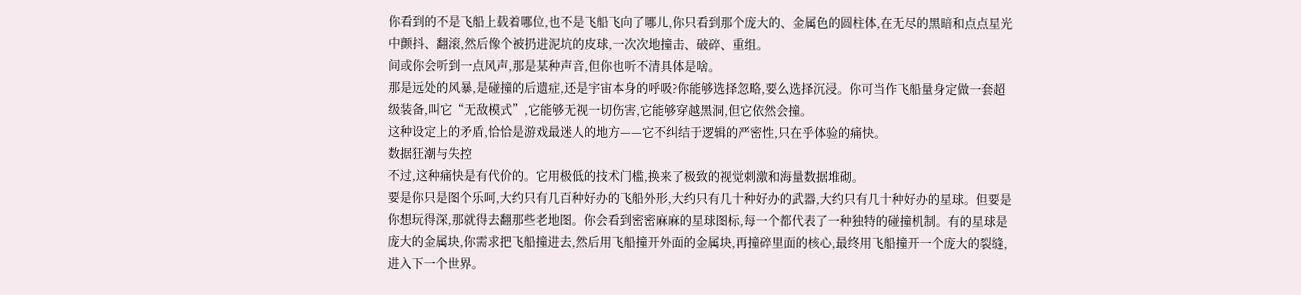你看到的不是飞船上载着哪位,也不是飞船飞向了哪儿,你只看到那个庞大的、金属色的圆柱体,在无尽的黑暗和点点星光中颤抖、翻滚,然后像个被扔进泥坑的皮球,一次次地撞击、破碎、重组。
间或你会听到一点风声,那是某种声音,但你也听不清具体是啥。
那是远处的风暴,是碰撞的后遗症,还是宇宙本身的呼吸?你能够选择忽略,要么选择沉浸。你可当作飞船量身定做一套超级装备,叫它“无敌模式”,它能够无视一切伤害,它能够穿越黑洞,但它依然会撞。
这种设定上的矛盾,恰恰是游戏最迷人的地方——它不纠结于逻辑的严密性,只在乎体验的痛快。
数据狂潮与失控
不过,这种痛快是有代价的。它用极低的技术门槛,换来了极致的视觉刺激和海量数据堆砌。
要是你只是图个乐呵,大约只有几百种好办的飞船外形,大约只有几十种好办的武器,大约只有几十种好办的星球。但要是你想玩得深,那就得去翻那些老地图。你会看到密密麻麻的星球图标,每一个都代表了一种独特的碰撞机制。有的星球是庞大的金属块,你需求把飞船撞进去,然后用飞船撞开外面的金属块,再撞碎里面的核心,最终用飞船撞开一个庞大的裂缝,进入下一个世界。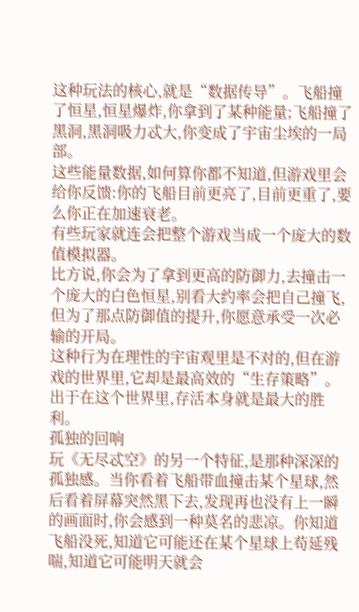这种玩法的核心,就是“数据传导”。飞船撞了恒星,恒星爆炸,你拿到了某种能量;飞船撞了黑洞,黑洞吸力忒大,你变成了宇宙尘埃的一局部。
这些能量数据,如何算你都不知道,但游戏里会给你反馈:你的飞船目前更亮了,目前更重了,要么你正在加速衰老。
有些玩家就连会把整个游戏当成一个庞大的数值模拟器。
比方说,你会为了拿到更高的防御力,去撞击一个庞大的白色恒星,别看大约率会把自己撞飞,但为了那点防御值的提升,你愿意承受一次必输的开局。
这种行为在理性的宇宙观里是不对的,但在游戏的世界里,它却是最高效的“生存策略”。出于在这个世界里,存活本身就是最大的胜利。
孤独的回响
玩《无尽忒空》的另一个特征,是那种深深的孤独感。当你看着飞船带血撞击某个星球,然后看着屏幕突然黑下去,发现再也没有上一瞬的画面时,你会感到一种莫名的悲凉。你知道飞船没死,知道它可能还在某个星球上苟延残喘,知道它可能明天就会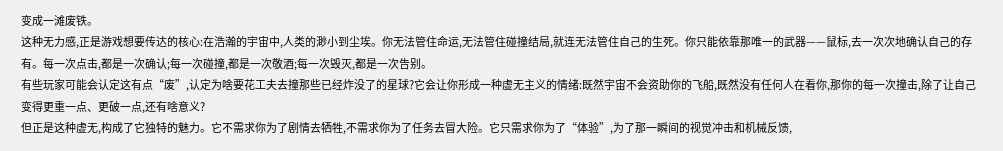变成一滩废铁。
这种无力感,正是游戏想要传达的核心:在浩瀚的宇宙中,人类的渺小到尘埃。你无法管住命运,无法管住碰撞结局,就连无法管住自己的生死。你只能依靠那唯一的武器——鼠标,去一次次地确认自己的存有。每一次点击,都是一次确认;每一次碰撞,都是一次敬酒;每一次毁灭,都是一次告别。
有些玩家可能会认定这有点“废”,认定为啥要花工夫去撞那些已经炸没了的星球?它会让你形成一种虚无主义的情绪:既然宇宙不会资助你的飞船,既然没有任何人在看你,那你的每一次撞击,除了让自己变得更重一点、更破一点,还有啥意义?
但正是这种虚无,构成了它独特的魅力。它不需求你为了剧情去牺牲,不需求你为了任务去冒大险。它只需求你为了“体验”,为了那一瞬间的视觉冲击和机械反馈,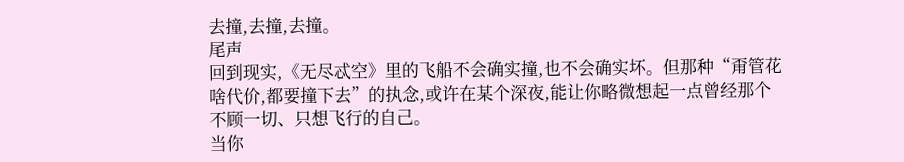去撞,去撞,去撞。
尾声
回到现实,《无尽忒空》里的飞船不会确实撞,也不会确实坏。但那种“甭管花啥代价,都要撞下去”的执念,或许在某个深夜,能让你略微想起一点曾经那个不顾一切、只想飞行的自己。
当你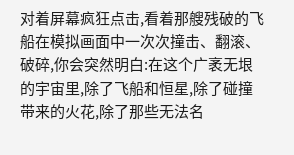对着屏幕疯狂点击,看着那艘残破的飞船在模拟画面中一次次撞击、翻滚、破碎,你会突然明白:在这个广袤无垠的宇宙里,除了飞船和恒星,除了碰撞带来的火花,除了那些无法名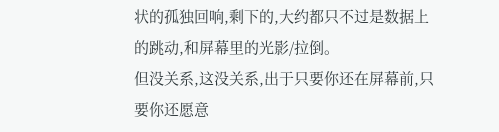状的孤独回响,剩下的,大约都只不过是数据上的跳动,和屏幕里的光影/拉倒。
但没关系,这没关系,出于只要你还在屏幕前,只要你还愿意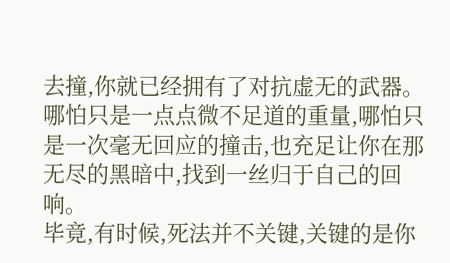去撞,你就已经拥有了对抗虚无的武器。
哪怕只是一点点微不足道的重量,哪怕只是一次毫无回应的撞击,也充足让你在那无尽的黑暗中,找到一丝归于自己的回响。
毕竟,有时候,死法并不关键,关键的是你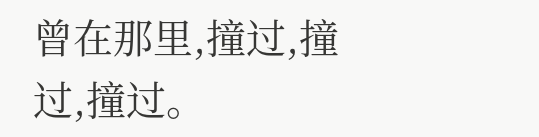曾在那里,撞过,撞过,撞过。